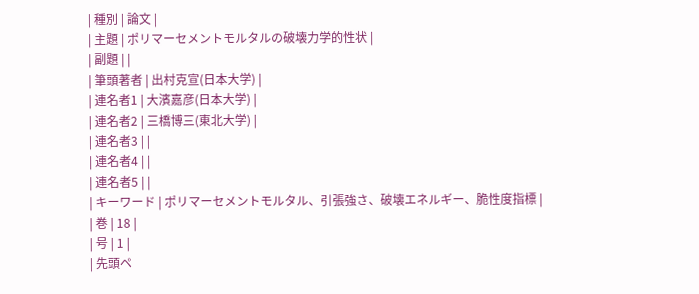| 種別 | 論文 |
| 主題 | ポリマーセメントモルタルの破壊力学的性状 |
| 副題 | |
| 筆頭著者 | 出村克宣(日本大学) |
| 連名者1 | 大濱嘉彦(日本大学) |
| 連名者2 | 三橋博三(東北大学) |
| 連名者3 | |
| 連名者4 | |
| 連名者5 | |
| キーワード | ポリマーセメントモルタル、引張強さ、破壊エネルギー、脆性度指標 |
| 巻 | 18 |
| 号 | 1 |
| 先頭ペ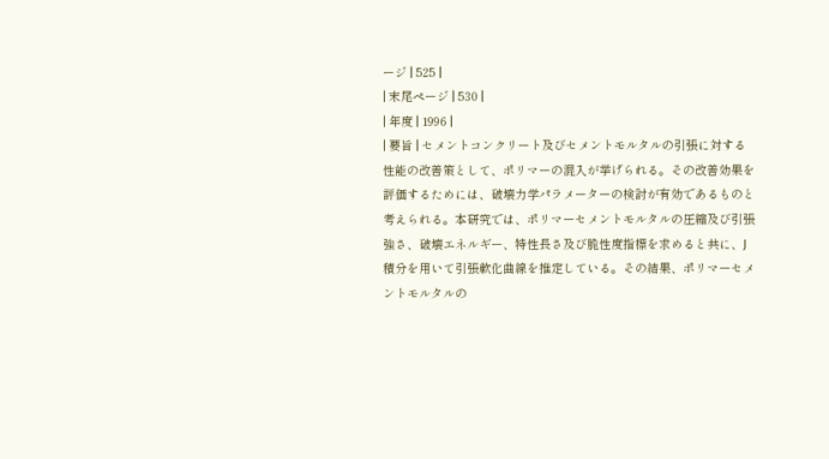ージ | 525 |
| 末尾ページ | 530 |
| 年度 | 1996 |
| 要旨 | セメントコンクリート及びセメントモルタルの引張に対する性能の改善策として、ポリマーの混入が挙げられる。その改善効果を評価するためには、破壊力学パラメーターの検討が有効であるものと考えられる。本研究では、ポリマーセメントモルタルの圧縮及び引張強さ、破壊エネルギー、特性長さ及び脆性度指標を求めると共に、J積分を用いて引張軟化曲線を推定している。その結果、ポリマーセメントモルタルの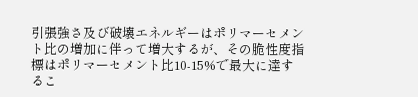引張強さ及び破壊エネルギーはポリマーセメント比の増加に伴って増大するが、その脆性度指標はポリマーセメント比10-15%で最大に達するこ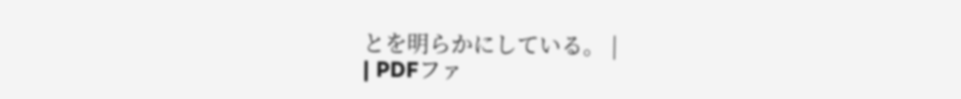とを明らかにしている。 |
| PDFファ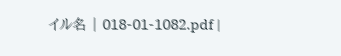イル名 | 018-01-1082.pdf |